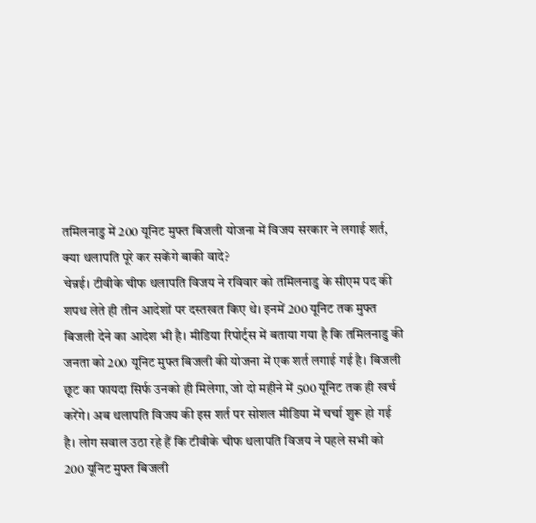तमिलनाडु में 200 यूनिट मुफ्त बिजली योजना में विजय सरकार ने लगाई शर्त, क्या थलापति पूरे कर सकेंगे बाकी वादे?
चेन्नई। टीवीके चीफ थलापति विजय ने रविवार को तमिलनाडु के सीएम पद की शपथ लेते ही तीन आदेशों पर दस्तखत किए थे। इनमें 200 यूनिट तक मुफ्त बिजली देने का आदेश भी है। मीडिया रिपोर्ट्स में बताया गया है कि तमिलनाडु की जनता को 200 यूनिट मुफ्त बिजली की योजना में एक शर्त लगाई गई है। बिजली छूट का फायदा सिर्फ उनको ही मिलेगा, जो दो महीने में 500 यूनिट तक ही खर्च करेंगे। अब थलापति विजय की इस शर्त पर सोशल मीडिया में चर्चा शुरू हो गई है। लोग सवाल उठा रहे हैं कि टीवीके चीफ थलापति विजय ने पहले सभी को 200 यूनिट मुफ्त बिजली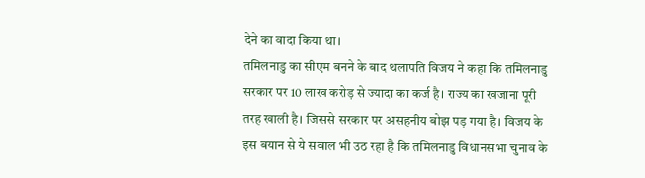देने का वादा किया था।
तमिलनाडु का सीएम बनने के बाद थलापति विजय ने कहा कि तमिलनाडु सरकार पर 10 लाख करोड़ से ज्यादा का कर्ज है। राज्य का खजाना पूरी तरह खाली है। जिससे सरकार पर असहनीय बोझ पड़ गया है। विजय के इस बयान से ये सवाल भी उठ रहा है कि तमिलनाडु विधानसभा चुनाव के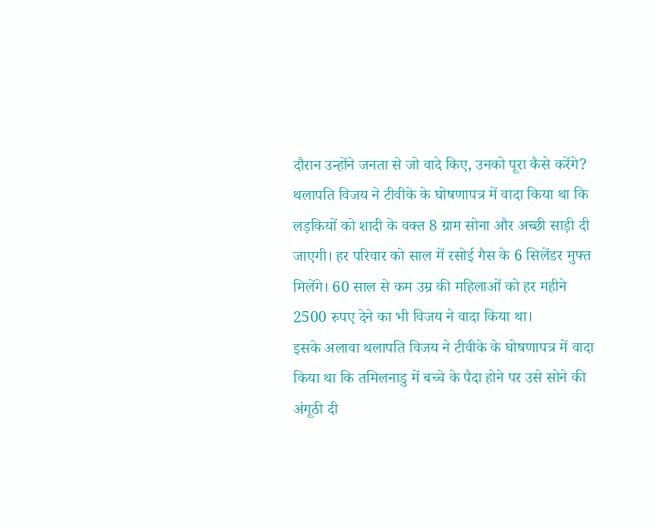दौरान उन्होंने जनता से जो वादे किए, उनको पूरा कैसे करेंगे? थलापति विजय ने टीवीके के घोषणापत्र में वादा किया था कि लड़कियों को शादी के वक्त 8 ग्राम सोना और अच्छी साड़ी दी जाएगी। हर परिवार को साल में रसोई गैस के 6 सिलेंडर मुफ्त मिलेंगे। 60 साल से कम उम्र की महिलाओं को हर महीने 2500 रुपए देने का भी विजय ने वादा किया था।
इसके अलावा थलापति विजय ने टीवीके के घोषणापत्र में वादा किया था कि तमिलनाडु में बच्चे के पैदा होने पर उसे सोने की अंगूठी दी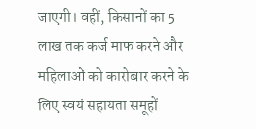जाएगी। वहीं, किसानों का 5 लाख तक कर्ज माफ करने और महिलाओं को कारोबार करने के लिए स्वयं सहायता समूहों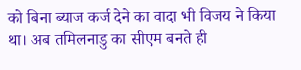को बिना ब्याज कर्ज देने का वादा भी विजय ने किया था। अब तमिलनाडु का सीएम बनते ही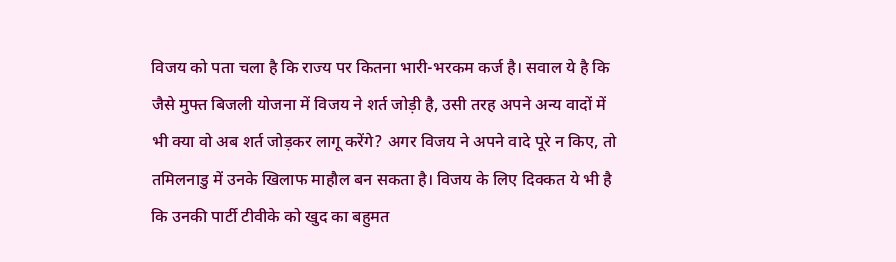विजय को पता चला है कि राज्य पर कितना भारी-भरकम कर्ज है। सवाल ये है कि जैसे मुफ्त बिजली योजना में विजय ने शर्त जोड़ी है, उसी तरह अपने अन्य वादों में भी क्या वो अब शर्त जोड़कर लागू करेंगे? अगर विजय ने अपने वादे पूरे न किए, तो तमिलनाडु में उनके खिलाफ माहौल बन सकता है। विजय के लिए दिक्कत ये भी है कि उनकी पार्टी टीवीके को खुद का बहुमत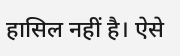हासिल नहीं है। ऐसे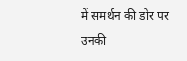में समर्थन की डोर पर उनकी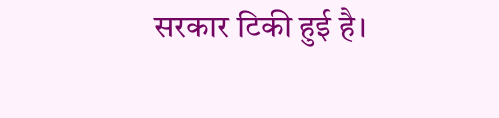सरकार टिकी हुई है।